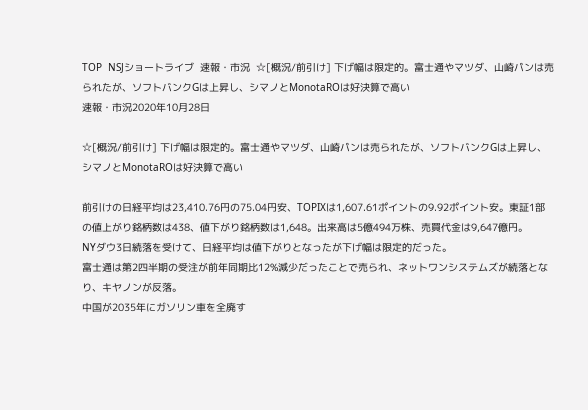TOP  NSJショートライブ  速報・市況  ☆[概況/前引け] 下げ幅は限定的。富士通やマツダ、山崎パンは売られたが、ソフトバンクGは上昇し、シマノとMonotaROは好決算で高い
速報・市況2020年10月28日

☆[概況/前引け] 下げ幅は限定的。富士通やマツダ、山崎パンは売られたが、ソフトバンクGは上昇し、シマノとMonotaROは好決算で高い

前引けの日経平均は23,410.76円の75.04円安、TOPIXは1,607.61ポイントの9.92ポイント安。東証1部の値上がり銘柄数は438、値下がり銘柄数は1,648。出来高は5億494万株、売買代金は9,647億円。
NYダウ3日続落を受けて、日経平均は値下がりとなったが下げ幅は限定的だった。
富士通は第2四半期の受注が前年同期比12%減少だったことで売られ、ネットワンシステムズが続落となり、キヤノンが反落。
中国が2035年にガソリン車を全廃す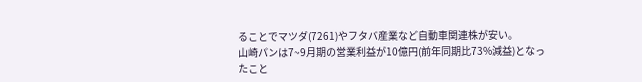ることでマツダ(7261)やフタバ産業など自動車関連株が安い。
山崎パンは7~9月期の営業利益が10億円(前年同期比73%減益)となったこと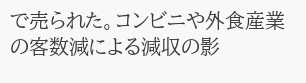で売られた。コンビニや外食産業の客数減による減収の影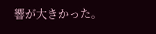響が大きかった。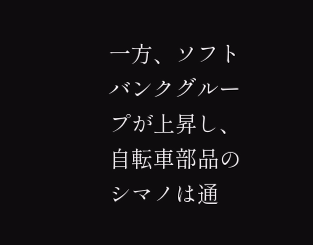一方、ソフトバンクグループが上昇し、自転車部品のシマノは通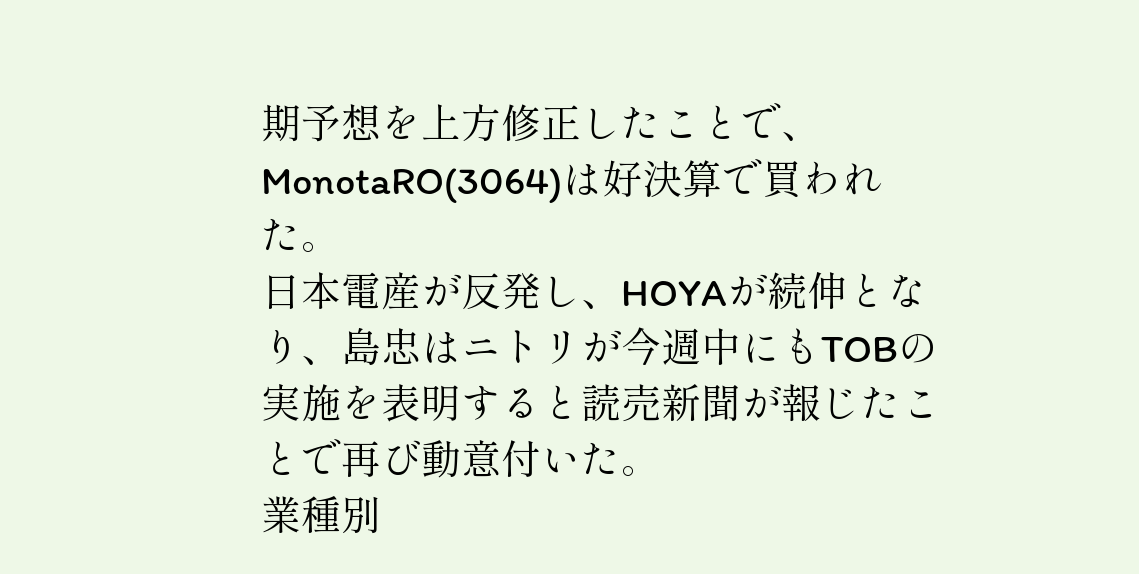期予想を上方修正したことで、MonotaRO(3064)は好決算で買われた。
日本電産が反発し、HOYAが続伸となり、島忠はニトリが今週中にもTOBの実施を表明すると読売新聞が報じたことで再び動意付いた。
業種別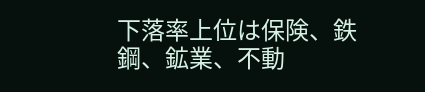下落率上位は保険、鉄鋼、鉱業、不動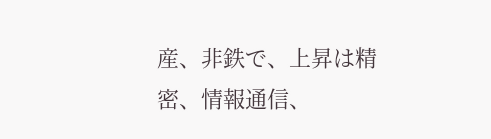産、非鉄で、上昇は精密、情報通信、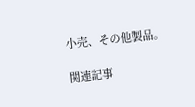小売、その他製品。

関連記事